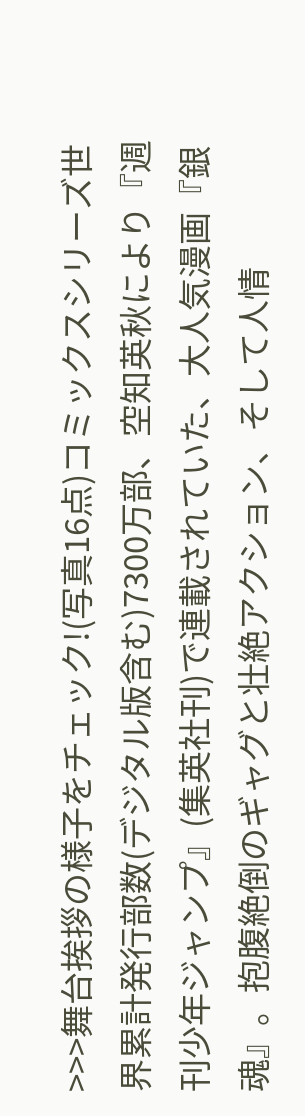>>>舞台挨拶の様子をチェック!(写真16点)コミックスシリーズ世界累計発行部数(デジタル版含む)7300万部、空知英秋により『週刊少年ジャンプ』(集英社刊)で連載されていた、大人気漫画『銀魂』。抱腹絶倒のギャグと壮絶アクション、そして人情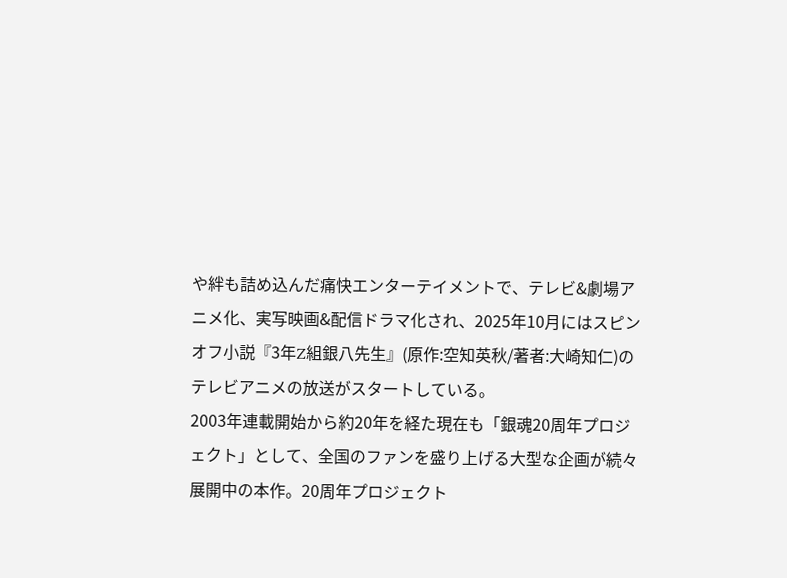や絆も詰め込んだ痛快エンターテイメントで、テレビ&劇場アニメ化、実写映画&配信ドラマ化され、2025年10月にはスピンオフ小説『3年Z組銀八先生』(原作:空知英秋/著者:大崎知仁)のテレビアニメの放送がスタートしている。
2003年連載開始から約20年を経た現在も「銀魂20周年プロジェクト」として、全国のファンを盛り上げる大型な企画が続々展開中の本作。20周年プロジェクト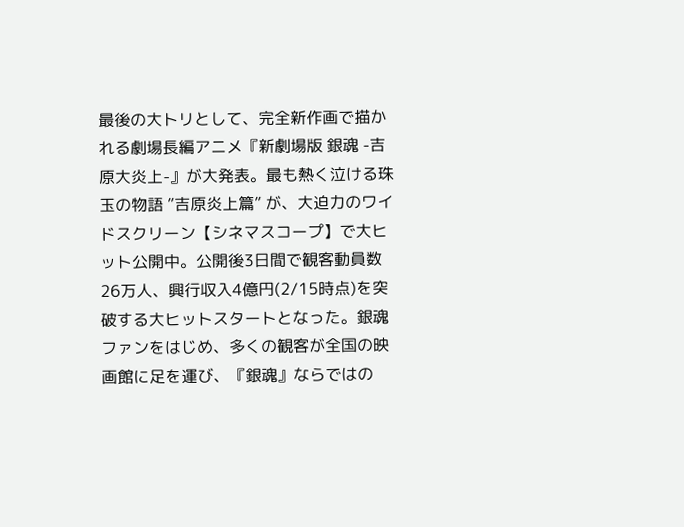最後の大トリとして、完全新作画で描かれる劇場長編アニメ『新劇場版 銀魂 -吉原大炎上-』が大発表。最も熱く泣ける珠玉の物語 ”吉原炎上篇” が、大迫力のワイドスクリーン【シネマスコープ】で大ヒット公開中。公開後3日間で観客動員数26万人、興行収入4億円(2/15時点)を突破する大ヒットスタートとなった。銀魂ファンをはじめ、多くの観客が全国の映画館に足を運び、『銀魂』ならではの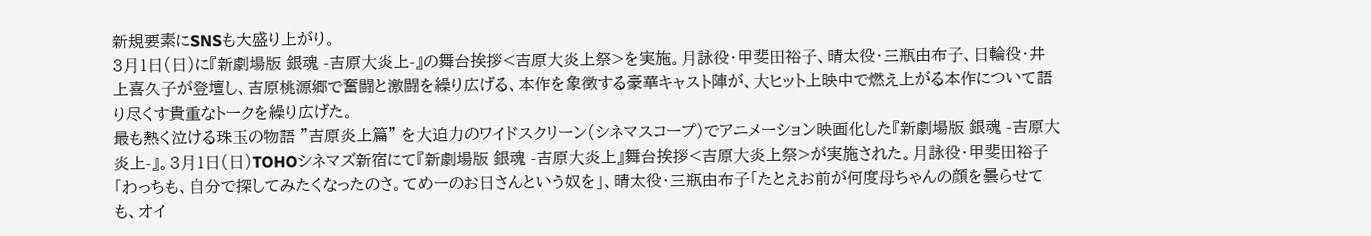新規要素にSNSも大盛り上がり。
3⽉1⽇(⽇)に『新劇場版 銀魂 -吉原⼤炎上-』の舞台挨拶<吉原⼤炎上祭>を実施。⽉詠役・甲斐⽥裕⼦、晴太役・三瓶由布⼦、⽇輪役・井上喜久⼦が登壇し、吉原桃源郷で奮闘と激闘を繰り広げる、本作を象徴する豪華キャスト陣が、⼤ヒット上映中で燃え上がる本作について語り尽くす貴重なトークを繰り広げた。
最も熱く泣ける珠⽟の物語 ”吉原炎上篇” を⼤迫⼒のワイドスクリーン(シネマスコープ)でアニメーション映画化した『新劇場版 銀魂 -吉原⼤炎上-』。3⽉1⽇(⽇)TOHOシネマズ新宿にて『新劇場版 銀魂 -吉原⼤炎上』舞台挨拶<吉原⼤炎上祭>が実施された。⽉詠役・甲斐⽥裕⼦「わっちも、⾃分で探してみたくなったのさ。てめーのお⽇さんという奴を」、晴太役・三瓶由布⼦「たとえお前が何度⺟ちゃんの顔を曇らせても、オイ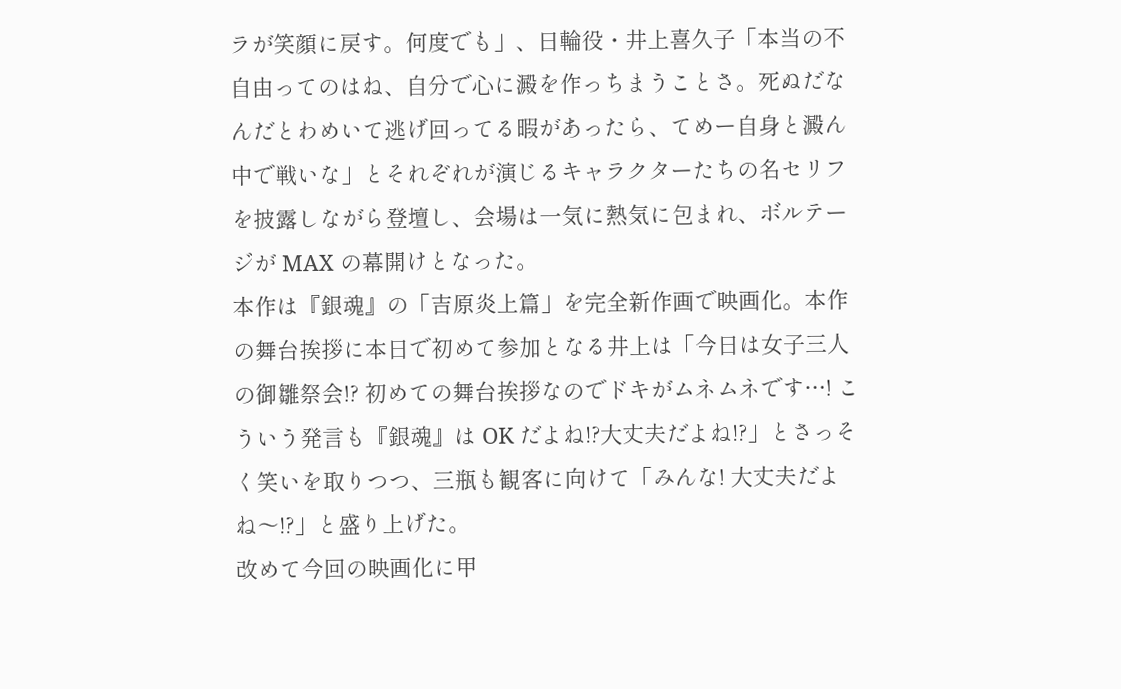ラが笑顔に戻す。何度でも」、⽇輪役・井上喜久⼦「本当の不⾃由ってのはね、⾃分で⼼に澱を作っちまうことさ。死ぬだなんだとわめいて逃げ回ってる暇があったら、てめー⾃⾝と澱ん中で戦いな」とそれぞれが演じるキャラクターたちの名セリフを披露しながら登壇し、会場は⼀気に熱気に包まれ、ボルテージが MAX の幕開けとなった。
本作は『銀魂』の「吉原炎上篇」を完全新作画で映画化。本作の舞台挨拶に本⽇で初めて参加となる井上は「今⽇は⼥⼦三⼈の御雛祭会!? 初めての舞台挨拶なのでドキがムネムネです…! こういう発⾔も『銀魂』は OK だよね!?⼤丈夫だよね!?」とさっそく笑いを取りつつ、三瓶も観客に向けて「みんな! ⼤丈夫だよね〜!?」と盛り上げた。
改めて今回の映画化に甲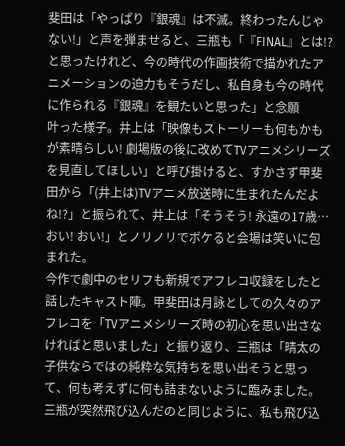斐⽥は「やっぱり『銀魂』は不滅。終わったんじゃない!」と声を弾ませると、三瓶も「『FINAL』とは!? と思ったけれど、今の時代の作画技術で描かれたアニメーションの迫⼒もそうだし、私⾃⾝も今の時代に作られる『銀魂』を観たいと思った」と念願
叶った様⼦。井上は「映像もストーリーも何もかもが素晴らしい! 劇場版の後に改めてTVアニメシリーズを⾒直してほしい」と呼び掛けると、すかさず甲斐⽥から「(井上は)TVアニメ放送時に⽣まれたんだよね!?」と振られて、井上は「そうそう! 永遠の17歳…おい! おい!」とノリノリでボケると会場は笑いに包まれた。
今作で劇中のセリフも新規でアフレコ収録をしたと話したキャスト陣。甲斐⽥は⽉詠としての久々のアフレコを「TVアニメシリーズ時の初⼼を思い出さなければと思いました」と振り返り、三瓶は「晴太の⼦供ならではの純粋な気持ちを思い出そうと思って、何も考えずに何も詰まないように臨みました。三瓶が突然⾶び込んだのと同じように、私も⾶び込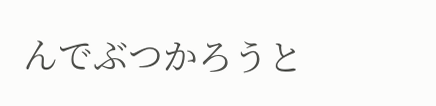んでぶつかろうと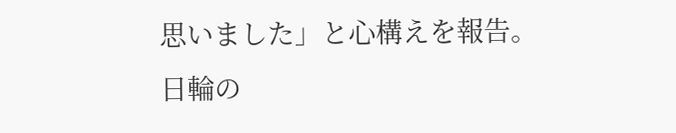思いました」と⼼構えを報告。⽇輪の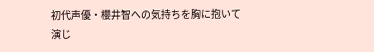初代声優・櫻井智への気持ちを胸に抱いて演じ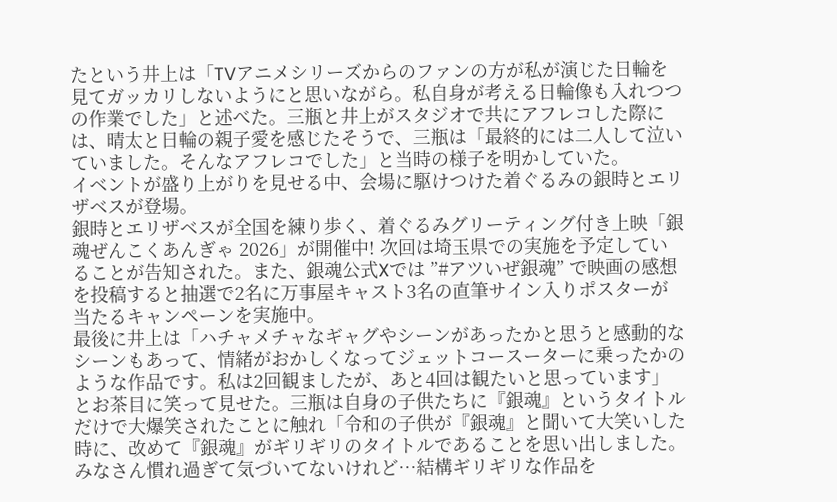たという井上は「TVアニメシリーズからのファンの⽅が私が演じた⽇輪を⾒てガッカリしないようにと思いながら。私⾃⾝が考える⽇輪像も⼊れつつの作業でした」と述べた。三瓶と井上がスタジオで共にアフレコした際には、晴太と⽇輪の親⼦愛を感じたそうで、三瓶は「最終的には⼆⼈して泣いていました。そんなアフレコでした」と当時の様⼦を明かしていた。
イベントが盛り上がりを⾒せる中、会場に駆けつけた着ぐるみの銀時とエリザベスが登場。
銀時とエリザベスが全国を練り歩く、着ぐるみグリーティング付き上映「銀魂ぜんこくあんぎゃ 2026」が開催中! 次回は埼⽟県での実施を予定していることが告知された。また、銀魂公式Xでは ”#アツいぜ銀魂” で映画の感想を投稿すると抽選で2名に万事屋キャスト3名の直筆サイン⼊りポスターが当たるキャンペーンを実施中。
最後に井上は「ハチャメチャなギャグやシーンがあったかと思うと感動的なシーンもあって、情緒がおかしくなってジェットコースーターに乗ったかのような作品です。私は2回観ましたが、あと4回は観たいと思っています」とお茶⽬に笑って⾒せた。三瓶は⾃⾝の⼦供たちに『銀魂』というタイトルだけで⼤爆笑されたことに触れ「令和の⼦供が『銀魂』と聞いて⼤笑いした時に、改めて『銀魂』がギリギリのタイトルであることを思い出しました。みなさん慣れ過ぎて気づいてないけれど…結構ギリギリな作品を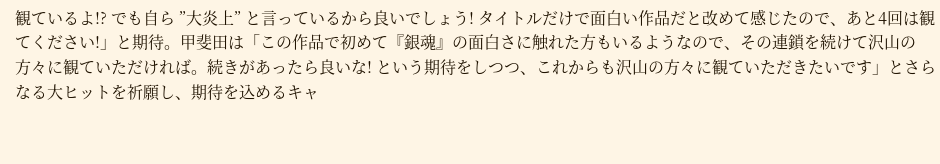観ているよ!? でも⾃ら ”⼤炎上” と⾔っているから良いでしょう! タイトルだけで⾯⽩い作品だと改めて感じたので、あと4回は観てください!」と期待。甲斐⽥は「この作品で初めて『銀魂』の⾯⽩さに触れた⽅もいるようなので、その連鎖を続けて沢⼭の⽅々に観ていただければ。続きがあったら良いな! という期待をしつつ、これからも沢⼭の⽅々に観ていただきたいです」とさらなる⼤ヒットを祈願し、期待を込めるキャ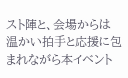スト陣と、会場からは温かい拍⼿と応援に包まれながら本イベント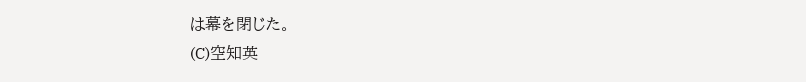は幕を閉じた。
(C)空知英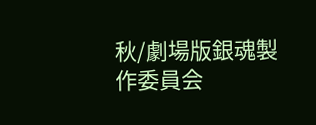秋/劇場版銀魂製作委員会